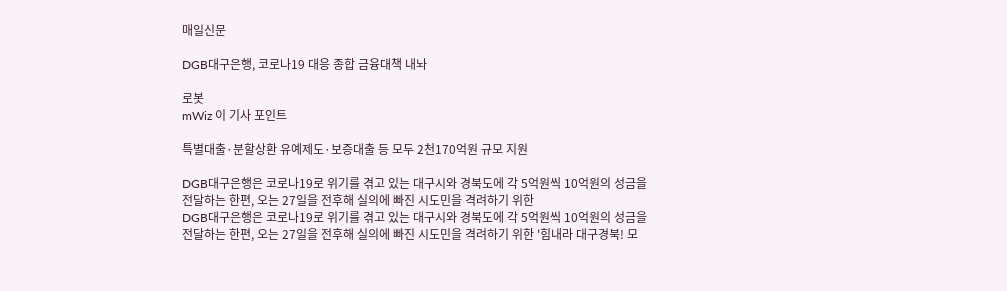매일신문

DGB대구은행, 코로나19 대응 종합 금융대책 내놔

로봇
mWiz 이 기사 포인트

특별대출·분할상환 유예제도·보증대출 등 모두 2천170억원 규모 지원

DGB대구은행은 코로나19로 위기를 겪고 있는 대구시와 경북도에 각 5억원씩 10억원의 성금을 전달하는 한편, 오는 27일을 전후해 실의에 빠진 시도민을 격려하기 위한
DGB대구은행은 코로나19로 위기를 겪고 있는 대구시와 경북도에 각 5억원씩 10억원의 성금을 전달하는 한편, 오는 27일을 전후해 실의에 빠진 시도민을 격려하기 위한 '힘내라 대구경북! 모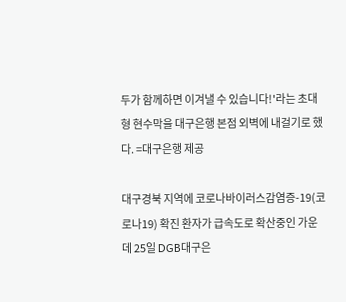두가 함께하면 이겨낼 수 있습니다!'라는 초대형 현수막을 대구은행 본점 외벽에 내걸기로 했다. =대구은행 제공

대구경북 지역에 코로나바이러스감염증-19(코로나19) 확진 환자가 급속도로 확산중인 가운데 25일 DGB대구은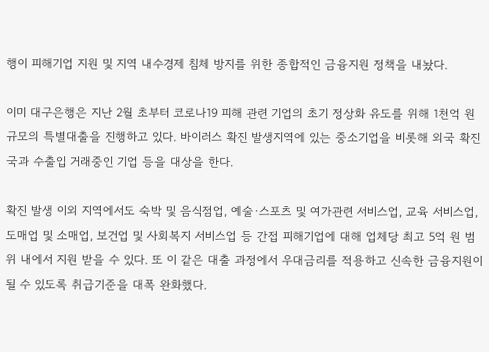행이 피해기업 지원 및 지역 내수경제 침체 방지를 위한 종합적인 금융지원 정책을 내놨다.

이미 대구은행은 지난 2월 초부터 코로나19 피해 관련 기업의 초기 정상화 유도를 위해 1천억 원 규모의 특별대출을 진행하고 있다. 바이러스 확진 발생지역에 있는 중소기업을 비롯해 외국 확진국과 수출입 거래중인 기업 등을 대상을 한다.

확진 발생 이외 지역에서도 숙박 및 음식점업, 예술·스포츠 및 여가관련 서비스업, 교육 서비스업, 도매업 및 소매업, 보건업 및 사회복지 서비스업 등 간접 피해기업에 대해 업체당 최고 5억 원 범위 내에서 지원 받을 수 있다. 또 이 같은 대출 과정에서 우대금리를 적용하고 신속한 금융지원이 될 수 있도록 취급기준을 대폭 완화했다.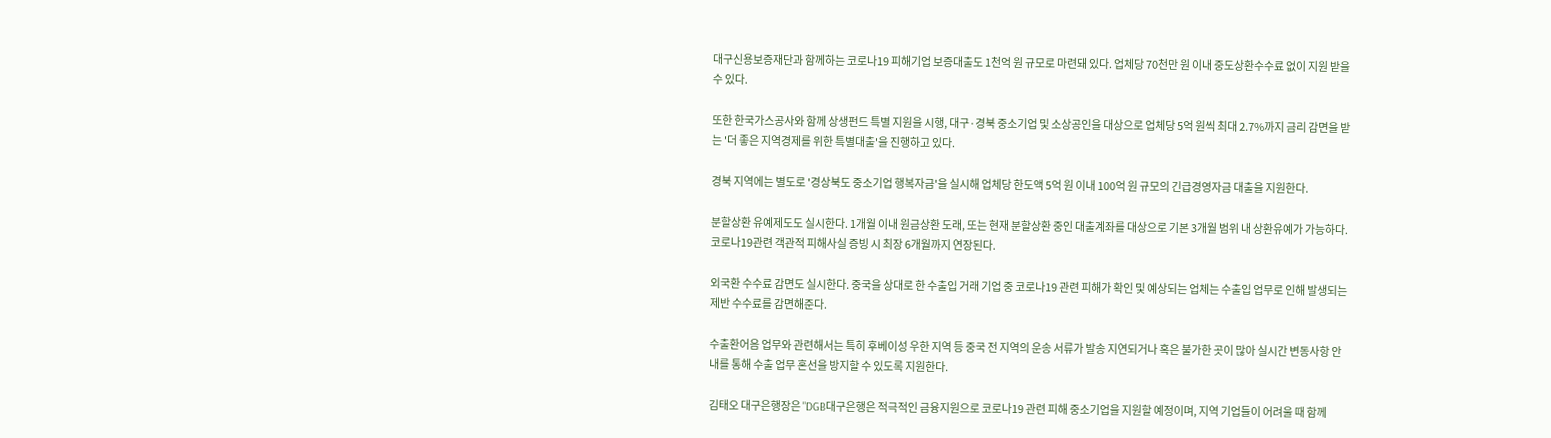대구신용보증재단과 함께하는 코로나19 피해기업 보증대출도 1천억 원 규모로 마련돼 있다. 업체당 70천만 원 이내 중도상환수수료 없이 지원 받을 수 있다.

또한 한국가스공사와 함께 상생펀드 특별 지원을 시행, 대구·경북 중소기업 및 소상공인을 대상으로 업체당 5억 원씩 최대 2.7%까지 금리 감면을 받는 '더 좋은 지역경제를 위한 특별대출'을 진행하고 있다.

경북 지역에는 별도로 '경상북도 중소기업 행복자금'을 실시해 업체당 한도액 5억 원 이내 100억 원 규모의 긴급경영자금 대출을 지원한다.

분할상환 유예제도도 실시한다. 1개월 이내 원금상환 도래, 또는 현재 분할상환 중인 대출계좌를 대상으로 기본 3개월 범위 내 상환유예가 가능하다. 코로나19관련 객관적 피해사실 증빙 시 최장 6개월까지 연장된다.

외국환 수수료 감면도 실시한다. 중국을 상대로 한 수출입 거래 기업 중 코로나19 관련 피해가 확인 및 예상되는 업체는 수출입 업무로 인해 발생되는 제반 수수료를 감면해준다.

수출환어음 업무와 관련해서는 특히 후베이성 우한 지역 등 중국 전 지역의 운송 서류가 발송 지연되거나 혹은 불가한 곳이 많아 실시간 변동사항 안내를 통해 수출 업무 혼선을 방지할 수 있도록 지원한다.

김태오 대구은행장은 "DGB대구은행은 적극적인 금융지원으로 코로나19 관련 피해 중소기업을 지원할 예정이며, 지역 기업들이 어려울 때 함께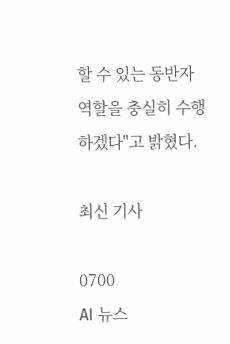할 수 있는 동반자 역할을 충실히 수행하겠다"고 밝혔다.

최신 기사

0700
AI 뉴스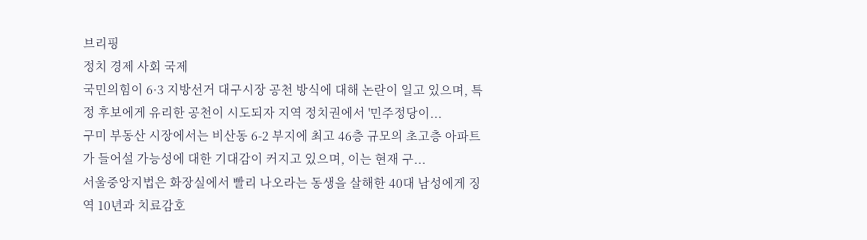브리핑
정치 경제 사회 국제
국민의힘이 6·3 지방선거 대구시장 공천 방식에 대해 논란이 일고 있으며, 특정 후보에게 유리한 공천이 시도되자 지역 정치권에서 '민주정당이...
구미 부동산 시장에서는 비산동 6-2 부지에 최고 46층 규모의 초고층 아파트가 들어설 가능성에 대한 기대감이 커지고 있으며, 이는 현재 구...
서울중앙지법은 화장실에서 빨리 나오라는 동생을 살해한 40대 남성에게 징역 10년과 치료감호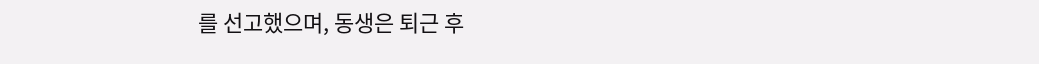를 선고했으며, 동생은 퇴근 후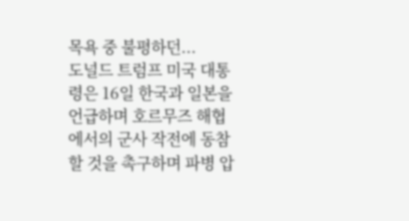목욕 중 불평하던...
도널드 트럼프 미국 대통령은 16일 한국과 일본을 언급하며 호르무즈 해협에서의 군사 작전에 동참할 것을 촉구하며 파병 압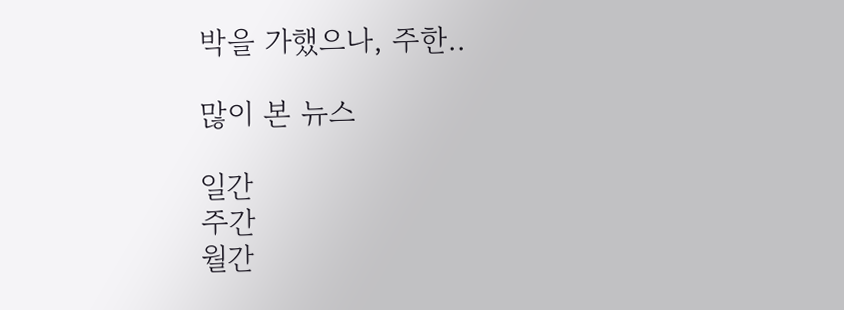박을 가했으나, 주한..

많이 본 뉴스

일간
주간
월간